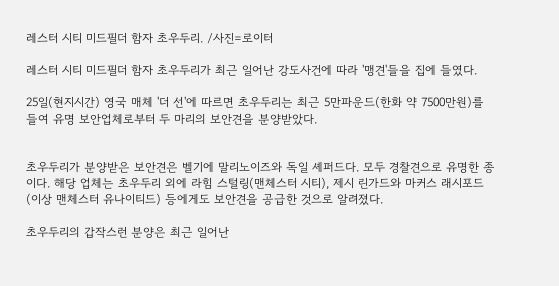레스터 시티 미드필더 함자 초우두리. /사진=로이터

레스터 시티 미드필더 함자 초우두리가 최근 일어난 강도사건에 따라 '맹견'들을 집에 들였다.

25일(현지시간) 영국 매체 '더 선'에 따르면 초우두리는 최근 5만파운드(한화 약 7500만원)를 들여 유명 보안업체로부터 두 마리의 보안견을 분양받았다.


초우두리가 분양받은 보안견은 벨기에 말리노이즈와 독일 셰퍼드다. 모두 경찰견으로 유명한 종이다. 해당 업체는 초우두리 외에 라힘 스털링(맨체스터 시티), 제시 린가드와 마커스 래시포드(이상 맨체스터 유나이티드) 등에게도 보안견을 공급한 것으로 알려졌다.

초우두리의 갑작스런 분양은 최근 일어난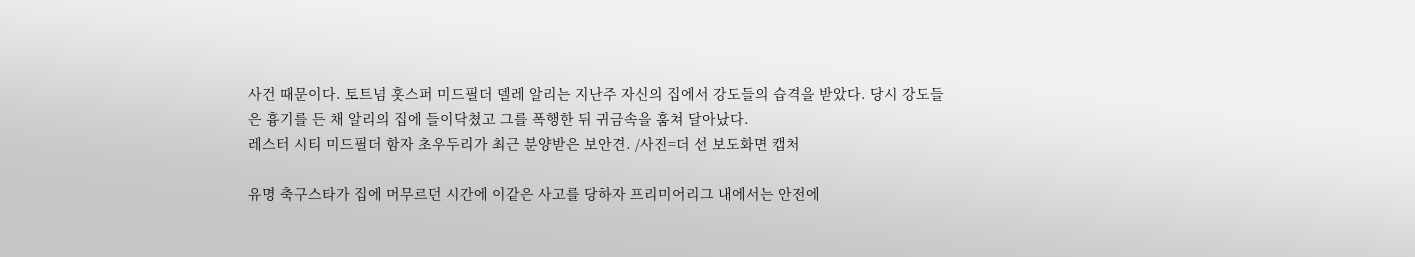사건 때문이다. 토트넘 홋스퍼 미드필더 델레 알리는 지난주 자신의 집에서 강도들의 습격을 받았다. 당시 강도들은 흉기를 든 채 알리의 집에 들이닥쳤고 그를 폭행한 뒤 귀금속을 훔쳐 달아났다.
레스터 시티 미드필더 함자 초우두리가 최근 분양받은 보안견. /사진=더 선 보도화면 캡처

유명 축구스타가 집에 머무르던 시간에 이같은 사고를 당하자 프리미어리그 내에서는 안전에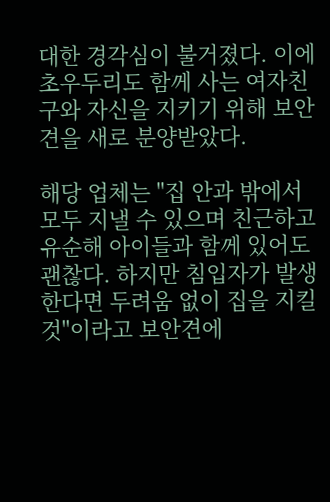대한 경각심이 불거졌다. 이에 초우두리도 함께 사는 여자친구와 자신을 지키기 위해 보안견을 새로 분양받았다.

해당 업체는 "집 안과 밖에서 모두 지낼 수 있으며 친근하고 유순해 아이들과 함께 있어도 괜찮다. 하지만 침입자가 발생한다면 두려움 없이 집을 지킬 것"이라고 보안견에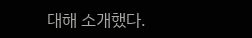대해 소개했다.